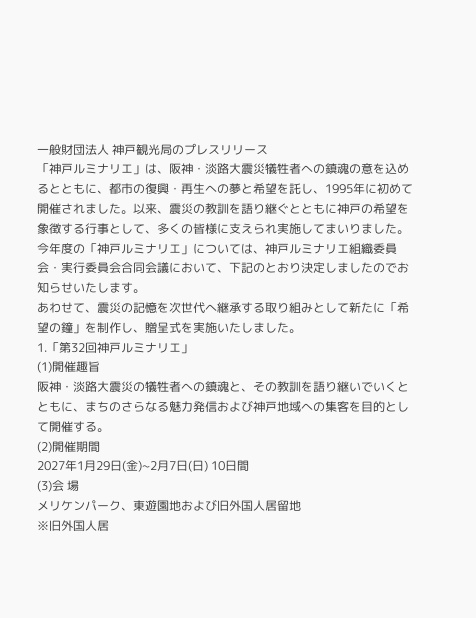一般財団法人 神戸観光局のプレスリリース
「神戸ルミナリエ」は、阪神・淡路大震災犠牲者への鎮魂の意を込めるとともに、都市の復興・再生への夢と希望を託し、1995年に初めて開催されました。以来、震災の教訓を語り継ぐとともに神戸の希望を象徴する行事として、多くの皆様に支えられ実施してまいりました。
今年度の「神戸ルミナリエ」については、神戸ルミナリエ組織委員会・実行委員会合同会議において、下記のとおり決定しましたのでお知らせいたします。
あわせて、震災の記憶を次世代へ継承する取り組みとして新たに「希望の鐘」を制作し、贈呈式を実施いたしました。
1.「第32回神戸ルミナリエ」
(1)開催趣旨
阪神・淡路大震災の犠牲者への鎮魂と、その教訓を語り継いでいくとともに、まちのさらなる魅力発信および神戸地域への集客を目的として開催する。
(2)開催期間
2027年1月29日(金)~2月7日(日) 10日間
(3)会 場
メリケンパーク、東遊園地および旧外国人居留地
※旧外国人居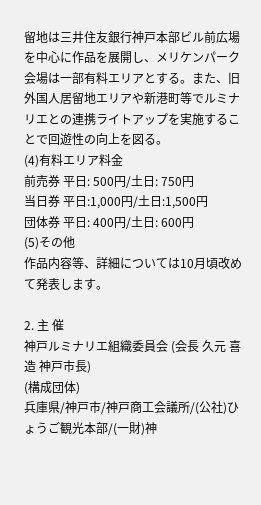留地は三井住友銀行神戸本部ビル前広場を中心に作品を展開し、メリケンパーク会場は一部有料エリアとする。また、旧外国人居留地エリアや新港町等でルミナリエとの連携ライトアップを実施することで回遊性の向上を図る。
(4)有料エリア料金
前売券 平日: 500円/土日: 750円
当日券 平日:1,000円/土日:1,500円
団体券 平日: 400円/土日: 600円
(5)その他
作品内容等、詳細については10月頃改めて発表します。

2. 主 催
神戸ルミナリエ組織委員会 (会長 久元 喜造 神戸市長)
(構成団体)
兵庫県/神戸市/神戸商工会議所/(公社)ひょうご観光本部/(一財)神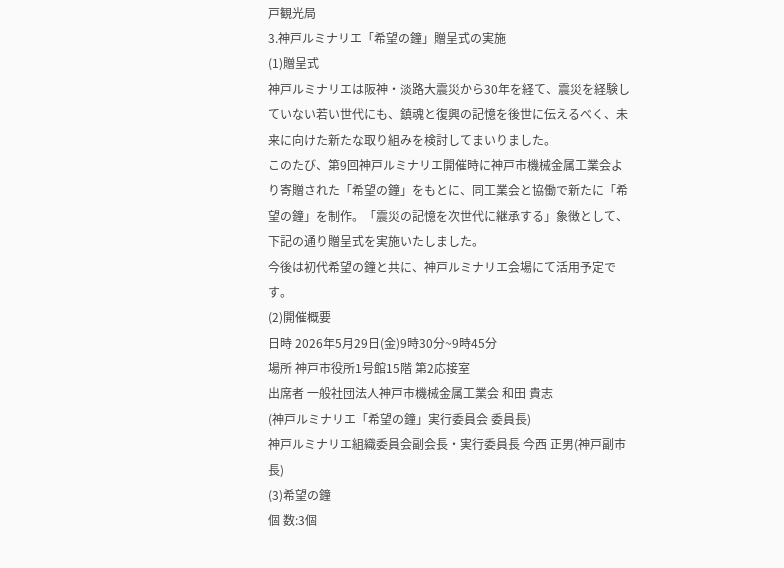戸観光局
3.神戸ルミナリエ「希望の鐘」贈呈式の実施
(1)贈呈式
神戸ルミナリエは阪神・淡路大震災から30年を経て、震災を経験していない若い世代にも、鎮魂と復興の記憶を後世に伝えるべく、未来に向けた新たな取り組みを検討してまいりました。
このたび、第9回神戸ルミナリエ開催時に神戸市機械金属工業会より寄贈された「希望の鐘」をもとに、同工業会と協働で新たに「希望の鐘」を制作。「震災の記憶を次世代に継承する」象徴として、下記の通り贈呈式を実施いたしました。
今後は初代希望の鐘と共に、神戸ルミナリエ会場にて活用予定です。
(2)開催概要
日時 2026年5月29日(金)9時30分~9時45分
場所 神戸市役所1号館15階 第2応接室
出席者 一般社団法人神戸市機械金属工業会 和田 貴志
(神戸ルミナリエ「希望の鐘」実行委員会 委員長)
神戸ルミナリエ組織委員会副会長・実行委員長 今西 正男(神戸副市長)
(3)希望の鐘
個 数:3個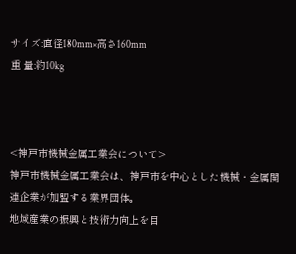サイズ:直径180mm×高さ160mm
重 量:約10kg



<神戸市機械金属工業会について>
神戸市機械金属工業会は、神戸市を中心とした機械・金属関連企業が加盟する業界団体。
地域産業の振興と技術力向上を目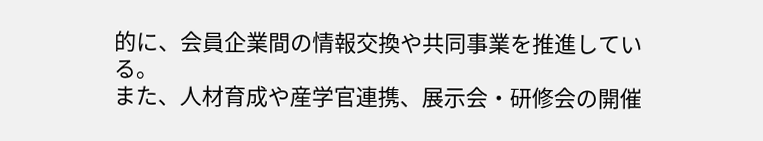的に、会員企業間の情報交換や共同事業を推進している。
また、人材育成や産学官連携、展示会・研修会の開催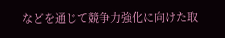などを通じて競争力強化に向けた取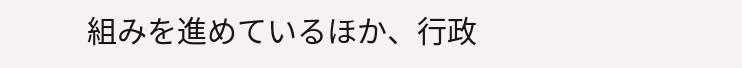組みを進めているほか、行政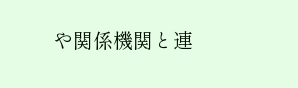や関係機関と連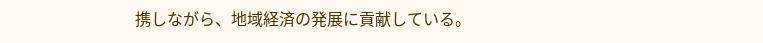携しながら、地域経済の発展に貢献している。